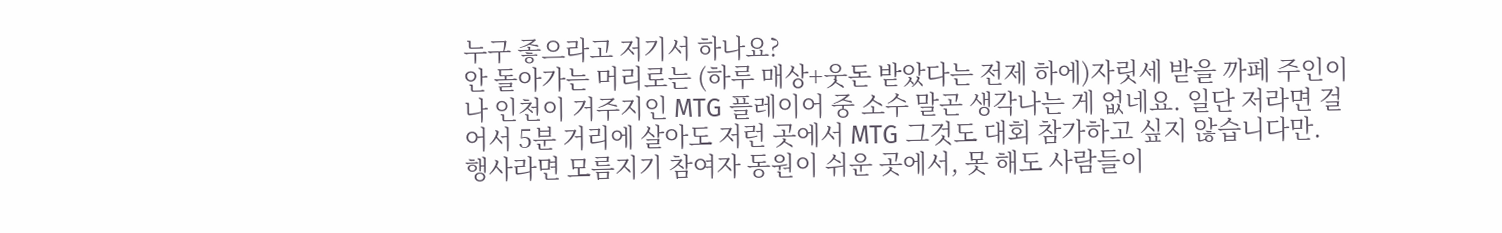누구 좋으라고 저기서 하나요?
안 돌아가는 머리로는 (하루 매상+웃돈 받았다는 전제 하에)자릿세 받을 까페 주인이나 인천이 거주지인 MTG 플레이어 중 소수 말곤 생각나는 게 없네요. 일단 저라면 걸어서 5분 거리에 살아도 저런 곳에서 MTG 그것도 대회 참가하고 싶지 않습니다만.
행사라면 모름지기 참여자 동원이 쉬운 곳에서, 못 해도 사람들이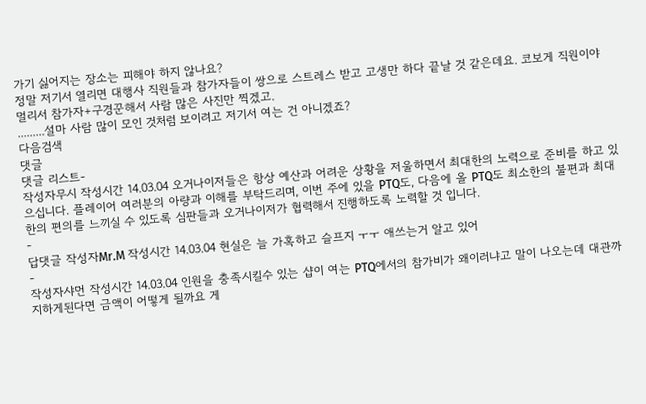가기 싫어지는 장소는 피해야 하지 않나요?
정말 저기서 열리면 대행사 직원들과 참가자들이 쌍으로 스트레스 받고 고생만 하다 끝날 것 같은데요. 코보게 직원이야 멀리서 참가자+구경꾼해서 사람 많은 사진만 찍겠고.
.........설마 사람 많이 모인 것처럼 보이려고 저기서 여는 건 아니겠죠?
다음검색
댓글
댓글 리스트-
작성자무시 작성시간 14.03.04 오거나이저들은 항상 예산과 어려운 상황을 저울하면서 최대한의 노력으로 준비를 하고 있으십니다. 플레이어 여러분의 아량과 이해를 부탁드리며, 이번 주에 있을 PTQ도, 다음에 올 PTQ도 최소한의 불편과 최대한의 편의를 느끼실 수 있도록 심판들과 오거나이저가 협력해서 진행하도록 노력할 것 입니다.
-
답댓글 작성자Mr.M 작성시간 14.03.04 현실은 늘 가혹하고 슬프지 ㅜㅜ 애쓰는거 알고 있어
-
작성자샤먼 작성시간 14.03.04 인원을 충족시킬수 있는 샵이 여는 PTQ에서의 참가비가 왜이러냐고 말이 나오는데 대관까지하게된다면 금액이 어떻게 될까요 게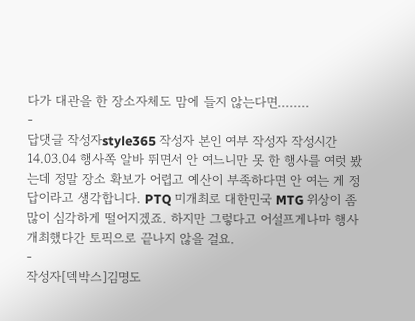다가 대관을 한 장소자체도 맘에 들지 않는다면........
-
답댓글 작성자style365 작성자 본인 여부 작성자 작성시간 14.03.04 행사쪽 알바 뛰면서 안 여느니만 못 한 행사를 여럿 봤는데 정말 장소 확보가 어렵고 예산이 부족하다면 안 여는 게 정답이라고 생각합니다. PTQ 미개최로 대한민국 MTG 위상이 좀 많이 심각하게 떨어지겠죠. 하지만 그렇다고 어설프게나마 행사 개최했다간 토픽으로 끝나지 않을 걸요.
-
작성자[덱박스]김명도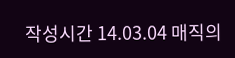작성시간 14.03.04 매직의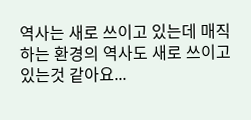역사는 새로 쓰이고 있는데 매직하는 환경의 역사도 새로 쓰이고 있는것 같아요...